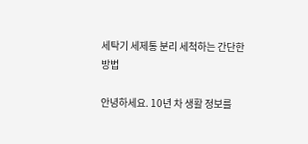세탁기 세제통 분리 세척하는 간단한 방법

안녕하세요. 10년 차 생활 정보를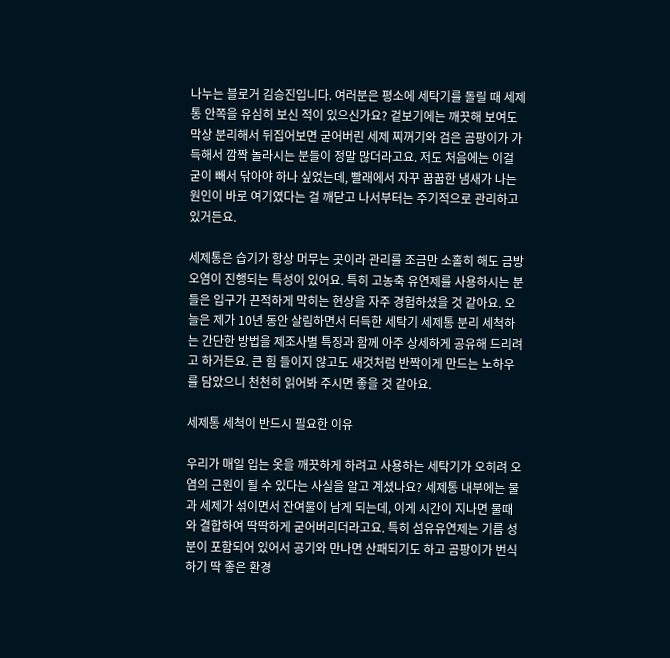나누는 블로거 김승진입니다. 여러분은 평소에 세탁기를 돌릴 때 세제통 안쪽을 유심히 보신 적이 있으신가요? 겉보기에는 깨끗해 보여도 막상 분리해서 뒤집어보면 굳어버린 세제 찌꺼기와 검은 곰팡이가 가득해서 깜짝 놀라시는 분들이 정말 많더라고요. 저도 처음에는 이걸 굳이 빼서 닦아야 하나 싶었는데, 빨래에서 자꾸 꿉꿉한 냄새가 나는 원인이 바로 여기였다는 걸 깨닫고 나서부터는 주기적으로 관리하고 있거든요.

세제통은 습기가 항상 머무는 곳이라 관리를 조금만 소홀히 해도 금방 오염이 진행되는 특성이 있어요. 특히 고농축 유연제를 사용하시는 분들은 입구가 끈적하게 막히는 현상을 자주 경험하셨을 것 같아요. 오늘은 제가 10년 동안 살림하면서 터득한 세탁기 세제통 분리 세척하는 간단한 방법을 제조사별 특징과 함께 아주 상세하게 공유해 드리려고 하거든요. 큰 힘 들이지 않고도 새것처럼 반짝이게 만드는 노하우를 담았으니 천천히 읽어봐 주시면 좋을 것 같아요.

세제통 세척이 반드시 필요한 이유

우리가 매일 입는 옷을 깨끗하게 하려고 사용하는 세탁기가 오히려 오염의 근원이 될 수 있다는 사실을 알고 계셨나요? 세제통 내부에는 물과 세제가 섞이면서 잔여물이 남게 되는데, 이게 시간이 지나면 물때와 결합하여 딱딱하게 굳어버리더라고요. 특히 섬유유연제는 기름 성분이 포함되어 있어서 공기와 만나면 산패되기도 하고 곰팡이가 번식하기 딱 좋은 환경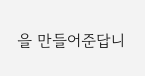을 만들어준답니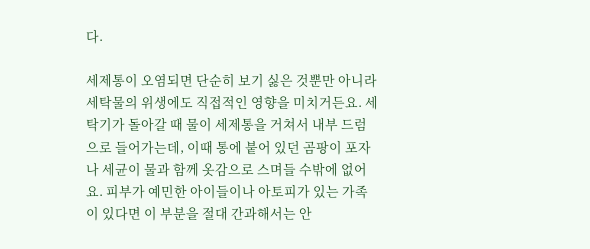다.

세제통이 오염되면 단순히 보기 싫은 것뿐만 아니라 세탁물의 위생에도 직접적인 영향을 미치거든요. 세탁기가 돌아갈 때 물이 세제통을 거쳐서 내부 드럼으로 들어가는데, 이때 통에 붙어 있던 곰팡이 포자나 세균이 물과 함께 옷감으로 스며들 수밖에 없어요. 피부가 예민한 아이들이나 아토피가 있는 가족이 있다면 이 부분을 절대 간과해서는 안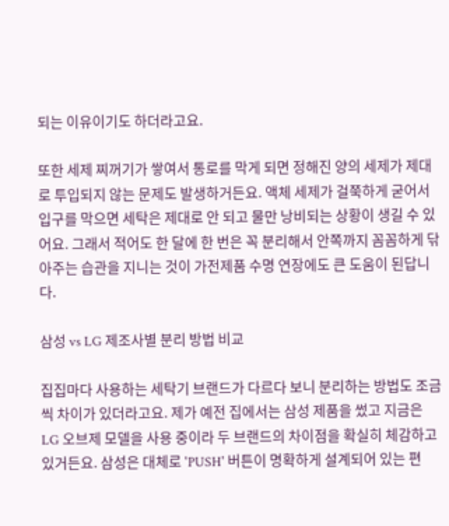되는 이유이기도 하더라고요.

또한 세제 찌꺼기가 쌓여서 통로를 막게 되면 정해진 양의 세제가 제대로 투입되지 않는 문제도 발생하거든요. 액체 세제가 걸쭉하게 굳어서 입구를 막으면 세탁은 제대로 안 되고 물만 낭비되는 상황이 생길 수 있어요. 그래서 적어도 한 달에 한 번은 꼭 분리해서 안쪽까지 꼼꼼하게 닦아주는 습관을 지니는 것이 가전제품 수명 연장에도 큰 도움이 된답니다.

삼성 vs LG 제조사별 분리 방법 비교

집집마다 사용하는 세탁기 브랜드가 다르다 보니 분리하는 방법도 조금씩 차이가 있더라고요. 제가 예전 집에서는 삼성 제품을 썼고 지금은 LG 오브제 모델을 사용 중이라 두 브랜드의 차이점을 확실히 체감하고 있거든요. 삼성은 대체로 'PUSH' 버튼이 명확하게 설계되어 있는 편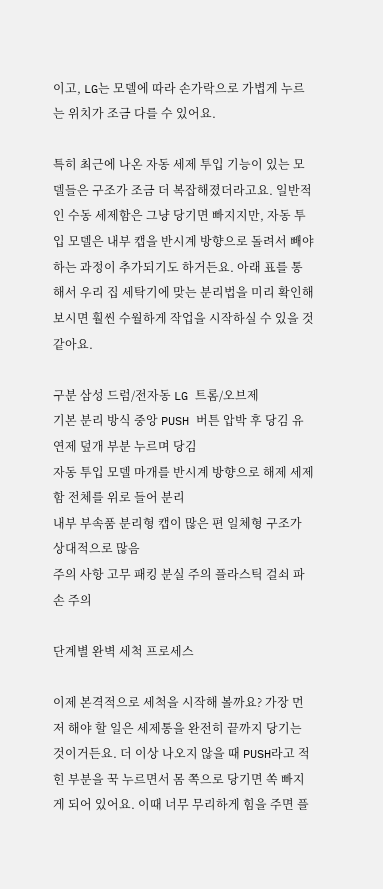이고, LG는 모델에 따라 손가락으로 가볍게 누르는 위치가 조금 다를 수 있어요.

특히 최근에 나온 자동 세제 투입 기능이 있는 모델들은 구조가 조금 더 복잡해졌더라고요. 일반적인 수동 세제함은 그냥 당기면 빠지지만, 자동 투입 모델은 내부 캡을 반시계 방향으로 돌려서 빼야 하는 과정이 추가되기도 하거든요. 아래 표를 통해서 우리 집 세탁기에 맞는 분리법을 미리 확인해 보시면 훨씬 수월하게 작업을 시작하실 수 있을 것 같아요.

구분 삼성 드럼/전자동 LG 트롬/오브제
기본 분리 방식 중앙 PUSH 버튼 압박 후 당김 유연제 덮개 부분 누르며 당김
자동 투입 모델 마개를 반시계 방향으로 해제 세제함 전체를 위로 들어 분리
내부 부속품 분리형 캡이 많은 편 일체형 구조가 상대적으로 많음
주의 사항 고무 패킹 분실 주의 플라스틱 걸쇠 파손 주의

단계별 완벽 세척 프로세스

이제 본격적으로 세척을 시작해 볼까요? 가장 먼저 해야 할 일은 세제통을 완전히 끝까지 당기는 것이거든요. 더 이상 나오지 않을 때 PUSH라고 적힌 부분을 꾹 누르면서 몸 쪽으로 당기면 쏙 빠지게 되어 있어요. 이때 너무 무리하게 힘을 주면 플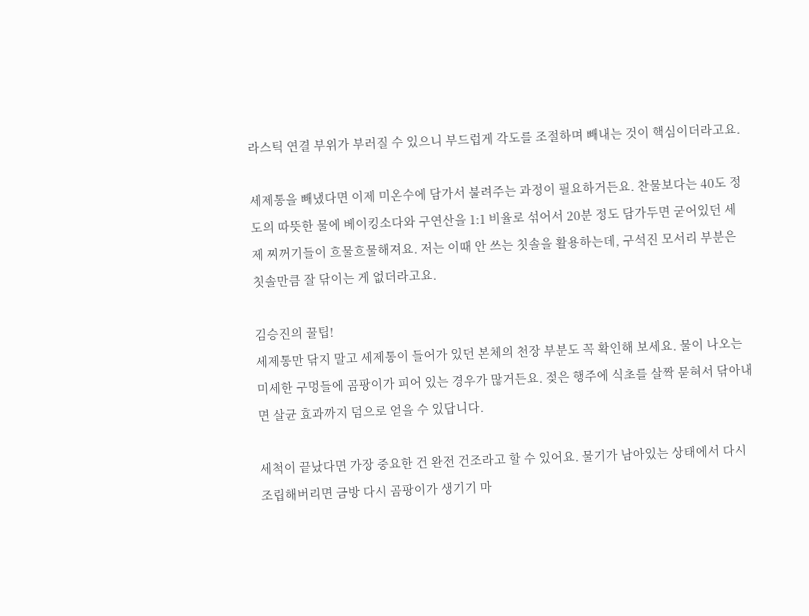라스틱 연결 부위가 부러질 수 있으니 부드럽게 각도를 조절하며 빼내는 것이 핵심이더라고요.

세제통을 빼냈다면 이제 미온수에 담가서 불려주는 과정이 필요하거든요. 찬물보다는 40도 정도의 따뜻한 물에 베이킹소다와 구연산을 1:1 비율로 섞어서 20분 정도 담가두면 굳어있던 세제 찌꺼기들이 흐물흐물해져요. 저는 이때 안 쓰는 칫솔을 활용하는데, 구석진 모서리 부분은 칫솔만큼 잘 닦이는 게 없더라고요.

김승진의 꿀팁!
세제통만 닦지 말고 세제통이 들어가 있던 본체의 천장 부분도 꼭 확인해 보세요. 물이 나오는 미세한 구멍들에 곰팡이가 피어 있는 경우가 많거든요. 젖은 행주에 식초를 살짝 묻혀서 닦아내면 살균 효과까지 덤으로 얻을 수 있답니다.

세척이 끝났다면 가장 중요한 건 완전 건조라고 할 수 있어요. 물기가 남아있는 상태에서 다시 조립해버리면 금방 다시 곰팡이가 생기기 마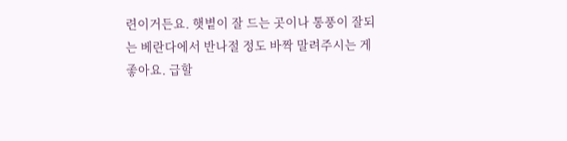련이거든요. 햇볕이 잘 드는 곳이나 통풍이 잘되는 베란다에서 반나절 정도 바짝 말려주시는 게 좋아요. 급할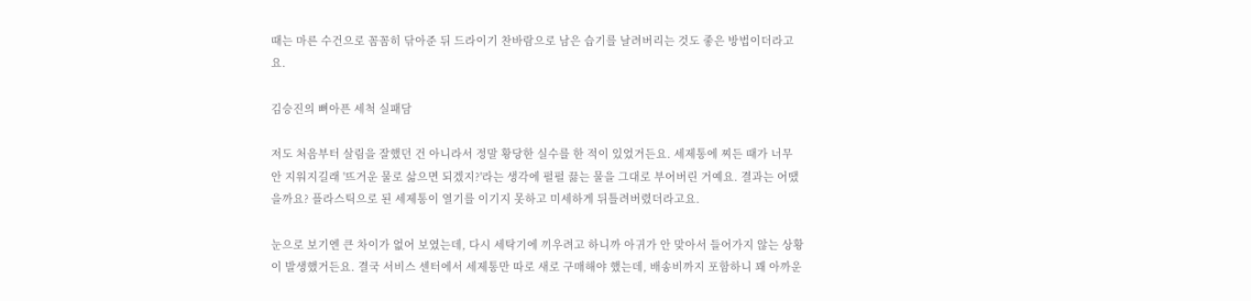때는 마른 수건으로 꼼꼼히 닦아준 뒤 드라이기 찬바람으로 남은 습기를 날려버리는 것도 좋은 방법이더라고요.

김승진의 뼈아픈 세척 실패담

저도 처음부터 살림을 잘했던 건 아니라서 정말 황당한 실수를 한 적이 있었거든요. 세제통에 찌든 때가 너무 안 지워지길래 '뜨거운 물로 삶으면 되겠지?'라는 생각에 펄펄 끓는 물을 그대로 부어버린 거예요. 결과는 어땠을까요? 플라스틱으로 된 세제통이 열기를 이기지 못하고 미세하게 뒤틀려버렸더라고요.

눈으로 보기엔 큰 차이가 없어 보였는데, 다시 세탁기에 끼우려고 하니까 아귀가 안 맞아서 들어가지 않는 상황이 발생했거든요. 결국 서비스 센터에서 세제통만 따로 새로 구매해야 했는데, 배송비까지 포함하니 꽤 아까운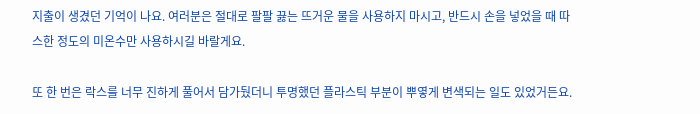지출이 생겼던 기억이 나요. 여러분은 절대로 팔팔 끓는 뜨거운 물을 사용하지 마시고, 반드시 손을 넣었을 때 따스한 정도의 미온수만 사용하시길 바랄게요.

또 한 번은 락스를 너무 진하게 풀어서 담가뒀더니 투명했던 플라스틱 부분이 뿌옇게 변색되는 일도 있었거든요.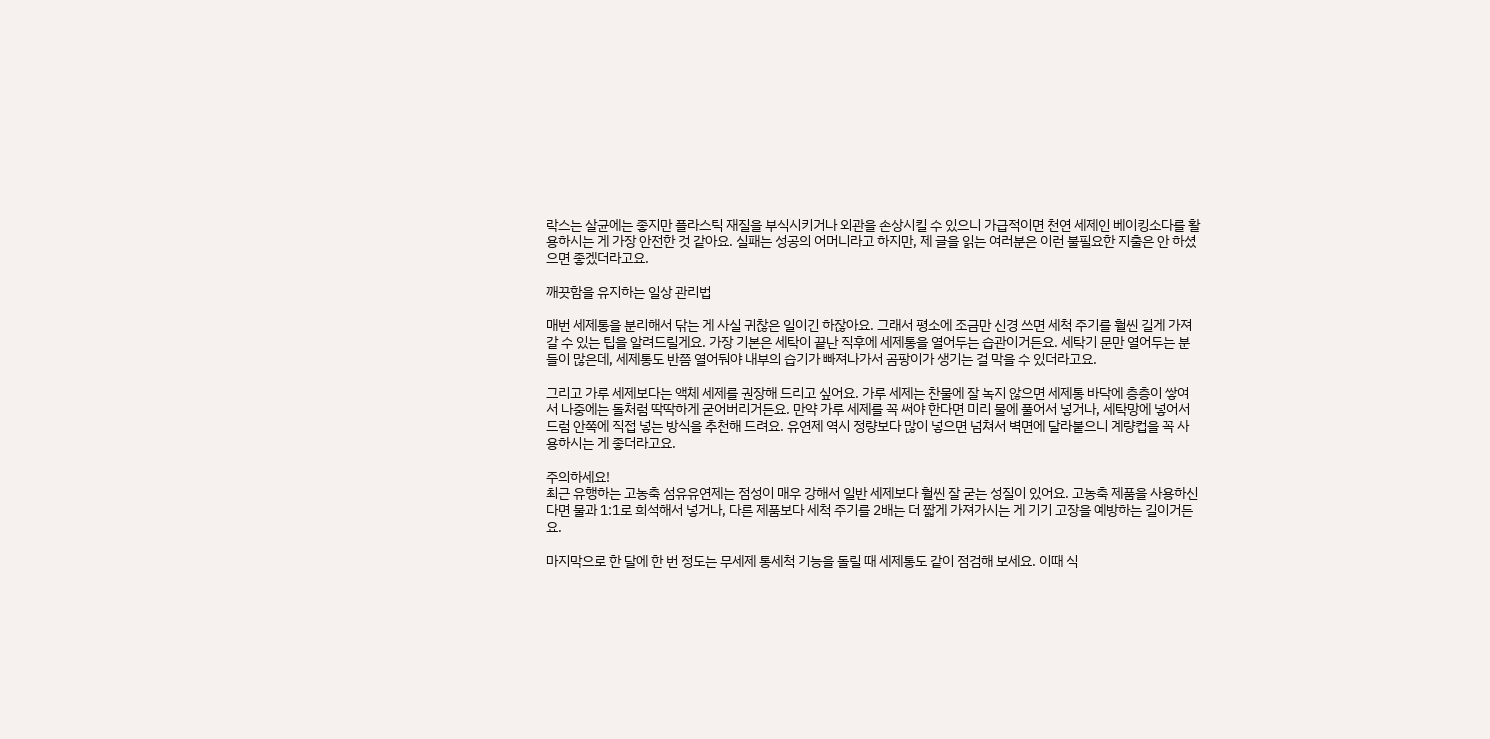락스는 살균에는 좋지만 플라스틱 재질을 부식시키거나 외관을 손상시킬 수 있으니 가급적이면 천연 세제인 베이킹소다를 활용하시는 게 가장 안전한 것 같아요. 실패는 성공의 어머니라고 하지만, 제 글을 읽는 여러분은 이런 불필요한 지출은 안 하셨으면 좋겠더라고요.

깨끗함을 유지하는 일상 관리법

매번 세제통을 분리해서 닦는 게 사실 귀찮은 일이긴 하잖아요. 그래서 평소에 조금만 신경 쓰면 세척 주기를 훨씬 길게 가져갈 수 있는 팁을 알려드릴게요. 가장 기본은 세탁이 끝난 직후에 세제통을 열어두는 습관이거든요. 세탁기 문만 열어두는 분들이 많은데, 세제통도 반쯤 열어둬야 내부의 습기가 빠져나가서 곰팡이가 생기는 걸 막을 수 있더라고요.

그리고 가루 세제보다는 액체 세제를 권장해 드리고 싶어요. 가루 세제는 찬물에 잘 녹지 않으면 세제통 바닥에 층층이 쌓여서 나중에는 돌처럼 딱딱하게 굳어버리거든요. 만약 가루 세제를 꼭 써야 한다면 미리 물에 풀어서 넣거나, 세탁망에 넣어서 드럼 안쪽에 직접 넣는 방식을 추천해 드려요. 유연제 역시 정량보다 많이 넣으면 넘쳐서 벽면에 달라붙으니 계량컵을 꼭 사용하시는 게 좋더라고요.

주의하세요!
최근 유행하는 고농축 섬유유연제는 점성이 매우 강해서 일반 세제보다 훨씬 잘 굳는 성질이 있어요. 고농축 제품을 사용하신다면 물과 1:1로 희석해서 넣거나, 다른 제품보다 세척 주기를 2배는 더 짧게 가져가시는 게 기기 고장을 예방하는 길이거든요.

마지막으로 한 달에 한 번 정도는 무세제 통세척 기능을 돌릴 때 세제통도 같이 점검해 보세요. 이때 식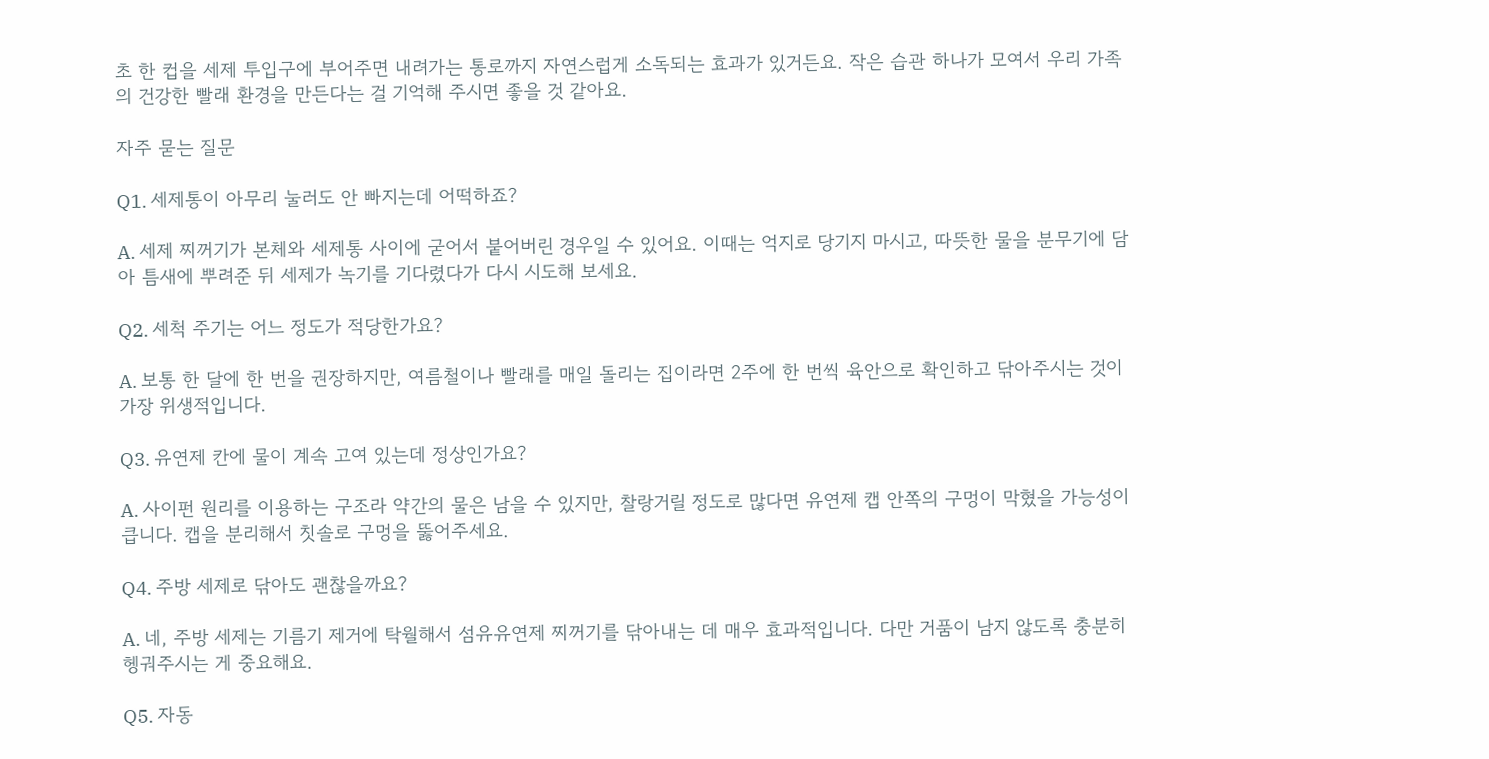초 한 컵을 세제 투입구에 부어주면 내려가는 통로까지 자연스럽게 소독되는 효과가 있거든요. 작은 습관 하나가 모여서 우리 가족의 건강한 빨래 환경을 만든다는 걸 기억해 주시면 좋을 것 같아요.

자주 묻는 질문

Q1. 세제통이 아무리 눌러도 안 빠지는데 어떡하죠?

A. 세제 찌꺼기가 본체와 세제통 사이에 굳어서 붙어버린 경우일 수 있어요. 이때는 억지로 당기지 마시고, 따뜻한 물을 분무기에 담아 틈새에 뿌려준 뒤 세제가 녹기를 기다렸다가 다시 시도해 보세요.

Q2. 세척 주기는 어느 정도가 적당한가요?

A. 보통 한 달에 한 번을 권장하지만, 여름철이나 빨래를 매일 돌리는 집이라면 2주에 한 번씩 육안으로 확인하고 닦아주시는 것이 가장 위생적입니다.

Q3. 유연제 칸에 물이 계속 고여 있는데 정상인가요?

A. 사이펀 원리를 이용하는 구조라 약간의 물은 남을 수 있지만, 찰랑거릴 정도로 많다면 유연제 캡 안쪽의 구멍이 막혔을 가능성이 큽니다. 캡을 분리해서 칫솔로 구멍을 뚫어주세요.

Q4. 주방 세제로 닦아도 괜찮을까요?

A. 네, 주방 세제는 기름기 제거에 탁월해서 섬유유연제 찌꺼기를 닦아내는 데 매우 효과적입니다. 다만 거품이 남지 않도록 충분히 헹궈주시는 게 중요해요.

Q5. 자동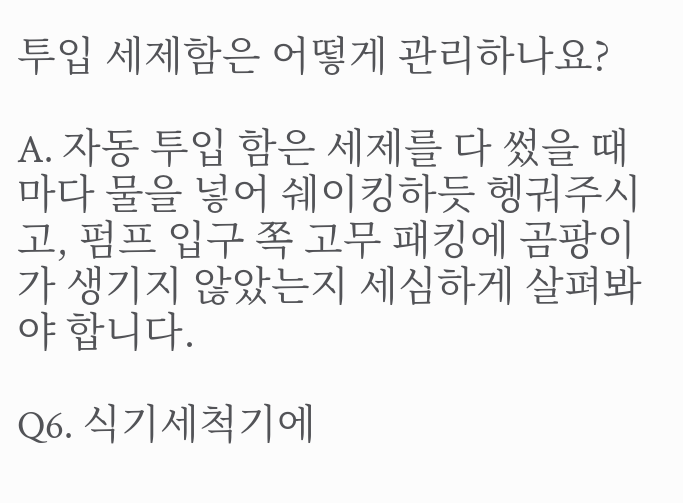투입 세제함은 어떻게 관리하나요?

A. 자동 투입 함은 세제를 다 썼을 때마다 물을 넣어 쉐이킹하듯 헹궈주시고, 펌프 입구 쪽 고무 패킹에 곰팡이가 생기지 않았는지 세심하게 살펴봐야 합니다.

Q6. 식기세척기에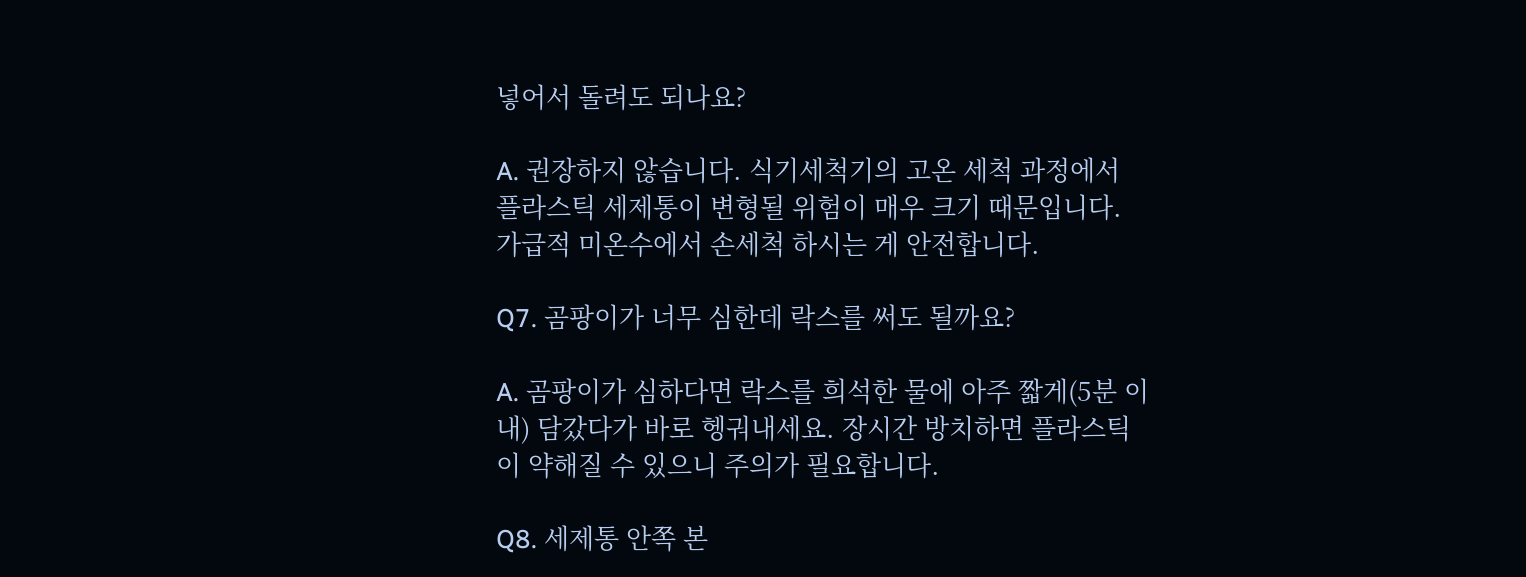넣어서 돌려도 되나요?

A. 권장하지 않습니다. 식기세척기의 고온 세척 과정에서 플라스틱 세제통이 변형될 위험이 매우 크기 때문입니다. 가급적 미온수에서 손세척 하시는 게 안전합니다.

Q7. 곰팡이가 너무 심한데 락스를 써도 될까요?

A. 곰팡이가 심하다면 락스를 희석한 물에 아주 짧게(5분 이내) 담갔다가 바로 헹궈내세요. 장시간 방치하면 플라스틱이 약해질 수 있으니 주의가 필요합니다.

Q8. 세제통 안쪽 본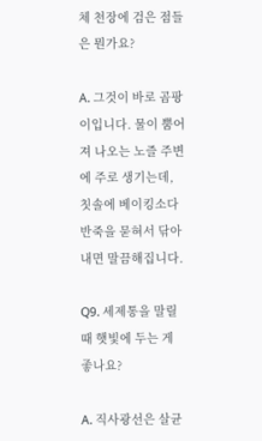체 천장에 검은 점들은 뭔가요?

A. 그것이 바로 곰팡이입니다. 물이 뿜어져 나오는 노즐 주변에 주로 생기는데, 칫솔에 베이킹소다 반죽을 묻혀서 닦아내면 말끔해집니다.

Q9. 세제통을 말릴 때 햇빛에 두는 게 좋나요?

A. 직사광선은 살균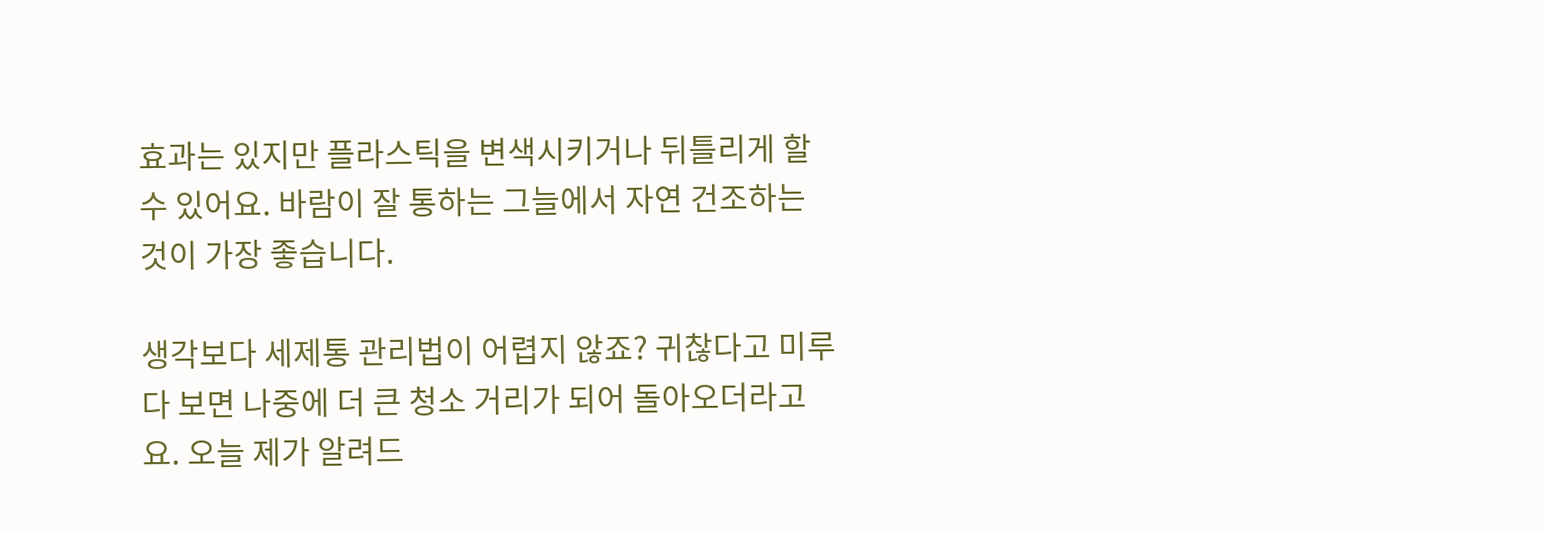효과는 있지만 플라스틱을 변색시키거나 뒤틀리게 할 수 있어요. 바람이 잘 통하는 그늘에서 자연 건조하는 것이 가장 좋습니다.

생각보다 세제통 관리법이 어렵지 않죠? 귀찮다고 미루다 보면 나중에 더 큰 청소 거리가 되어 돌아오더라고요. 오늘 제가 알려드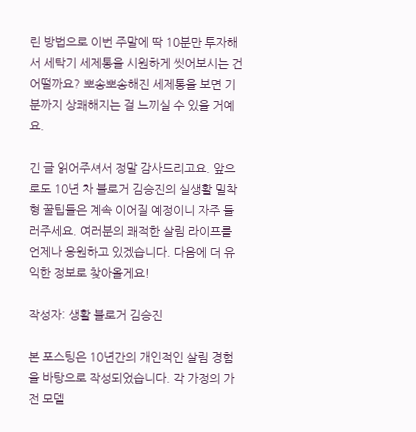린 방법으로 이번 주말에 딱 10분만 투자해서 세탁기 세제통을 시원하게 씻어보시는 건 어떨까요? 뽀송뽀송해진 세제통을 보면 기분까지 상쾌해지는 걸 느끼실 수 있을 거예요.

긴 글 읽어주셔서 정말 감사드리고요. 앞으로도 10년 차 블로거 김승진의 실생활 밀착형 꿀팁들은 계속 이어질 예정이니 자주 들러주세요. 여러분의 쾌적한 살림 라이프를 언제나 응원하고 있겠습니다. 다음에 더 유익한 정보로 찾아올게요!

작성자: 생활 블로거 김승진

본 포스팅은 10년간의 개인적인 살림 경험을 바탕으로 작성되었습니다. 각 가정의 가전 모델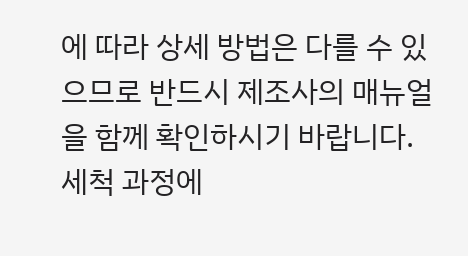에 따라 상세 방법은 다를 수 있으므로 반드시 제조사의 매뉴얼을 함께 확인하시기 바랍니다. 세척 과정에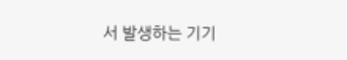서 발생하는 기기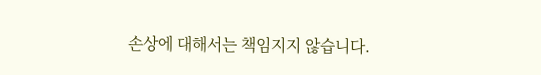손상에 대해서는 책임지지 않습니다.